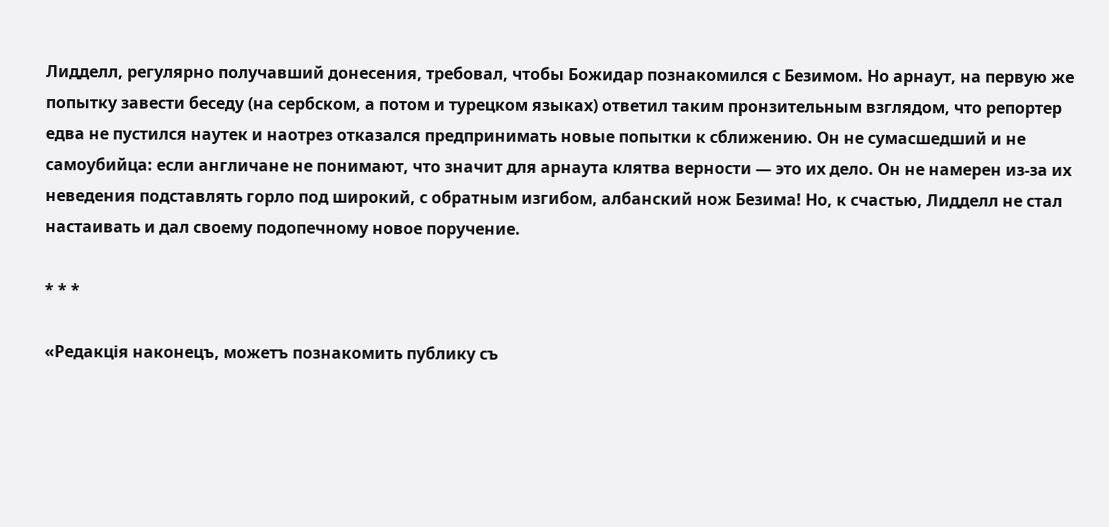Лидделл, регулярно получавший донесения, требовал, чтобы Божидар познакомился с Безимом. Но арнаут, на первую же попытку завести беседу (на сербском, а потом и турецком языках) ответил таким пронзительным взглядом, что репортер едва не пустился наутек и наотрез отказался предпринимать новые попытки к сближению. Он не сумасшедший и не самоубийца: если англичане не понимают, что значит для арнаута клятва верности — это их дело. Он не намерен из-за их неведения подставлять горло под широкий, с обратным изгибом, албанский нож Безима! Но, к счастью, Лидделл не стал настаивать и дал своему подопечному новое поручение.

* * *

«Редакція наконецъ, можетъ познакомить публику съ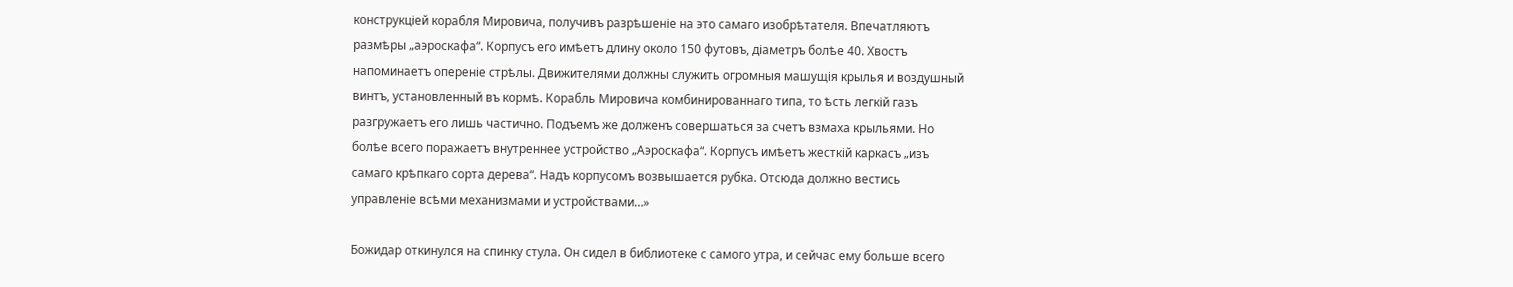конструкціей корабля Мировича, получивъ разрѣшеніе на это самаго изобрѣтателя. Впечатляютъ размѣры „аэроскафа“. Корпусъ его имѣетъ длину около 150 футовъ, діаметръ болѣе 40. Хвостъ напоминаетъ опереніе стрѣлы. Движителями должны служить огромныя машущія крылья и воздушный винтъ, установленный въ кормѣ. Корабль Мировича комбинированнаго типа, то ѣсть легкій газъ разгружаетъ его лишь частично. Подъемъ же долженъ совершаться за счетъ взмаха крыльями. Но болѣе всего поражаетъ внутреннее устройство „Аэроскафа“. Корпусъ имѣетъ жесткій каркасъ „изъ самаго крѣпкаго сорта дерева“. Надъ корпусомъ возвышается рубка. Отсюда должно вестись управленіе всѣми механизмами и устройствами…»

Божидар откинулся на спинку стула. Он сидел в библиотеке с самого утра, и сейчас ему больше всего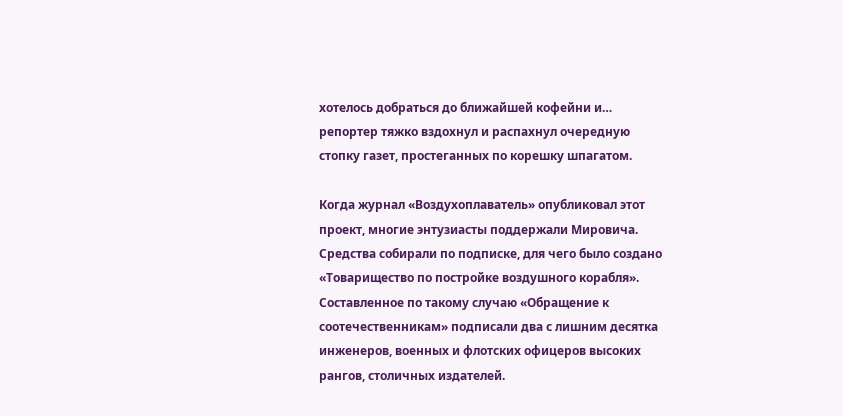хотелось добраться до ближайшей кофейни и… репортер тяжко вздохнул и распахнул очередную стопку газет, простеганных по корешку шпагатом.

Когда журнал «Воздухоплаватель» опубликовал этот проект, многие энтузиасты поддержали Мировича. Средства собирали по подписке, для чего было создано «Товарищество по постройке воздушного корабля». Составленное по такому случаю «Обращение к соотечественникам» подписали два с лишним десятка инженеров, военных и флотских офицеров высоких рангов, столичных издателей.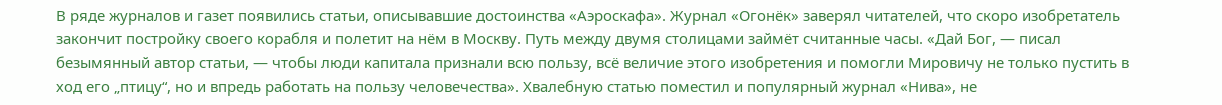В ряде журналов и газет появились статьи, описывавшие достоинства «Аэроскафа». Журнал «Огонёк» заверял читателей, что скоро изобретатель закончит постройку своего корабля и полетит на нём в Москву. Путь между двумя столицами займёт считанные часы. «Дай Бог, — писал безымянный автор статьи, — чтобы люди капитала признали всю пользу, всё величие этого изобретения и помогли Мировичу не только пустить в ход его „птицу“, но и впредь работать на пользу человечества». Хвалебную статью поместил и популярный журнал «Нива», не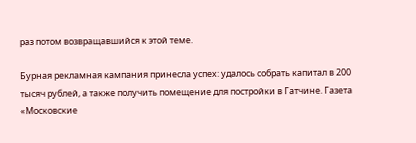раз потом возвращавшийся к этой теме.

Бурная рекламная кампания принесла успех: удалось собрать капитал в 200 тысяч рублей, а также получить помещение для постройки в Гатчине. Газета «Московские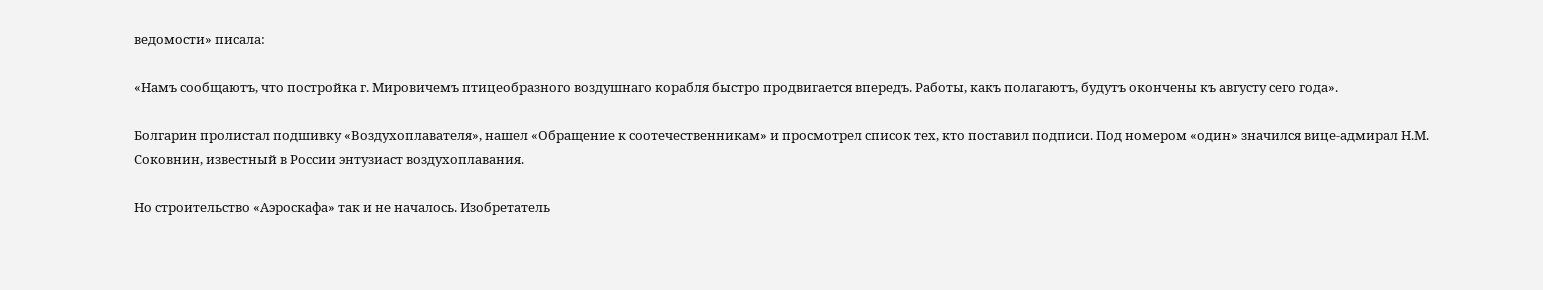ведомости» писала:

«Намъ сообщаютъ, что постройка г. Мировичемъ птицеобразного воздушнаго корабля быстро продвигается впередъ. Работы, какъ полагаютъ, будутъ окончены къ августу сего года».

Болгарин пролистал подшивку «Воздухоплавателя», нашел «Обращение к соотечественникам» и просмотрел список тех, кто поставил подписи. Под номером «один» значился вице-адмирал Н.М. Соковнин, известный в России энтузиаст воздухоплавания.

Но строительство «Аэроскафа» так и не началось. Изобретатель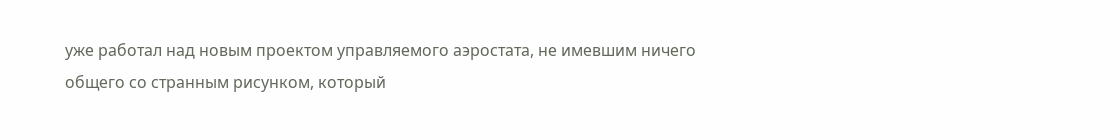уже работал над новым проектом управляемого аэростата, не имевшим ничего общего со странным рисунком, который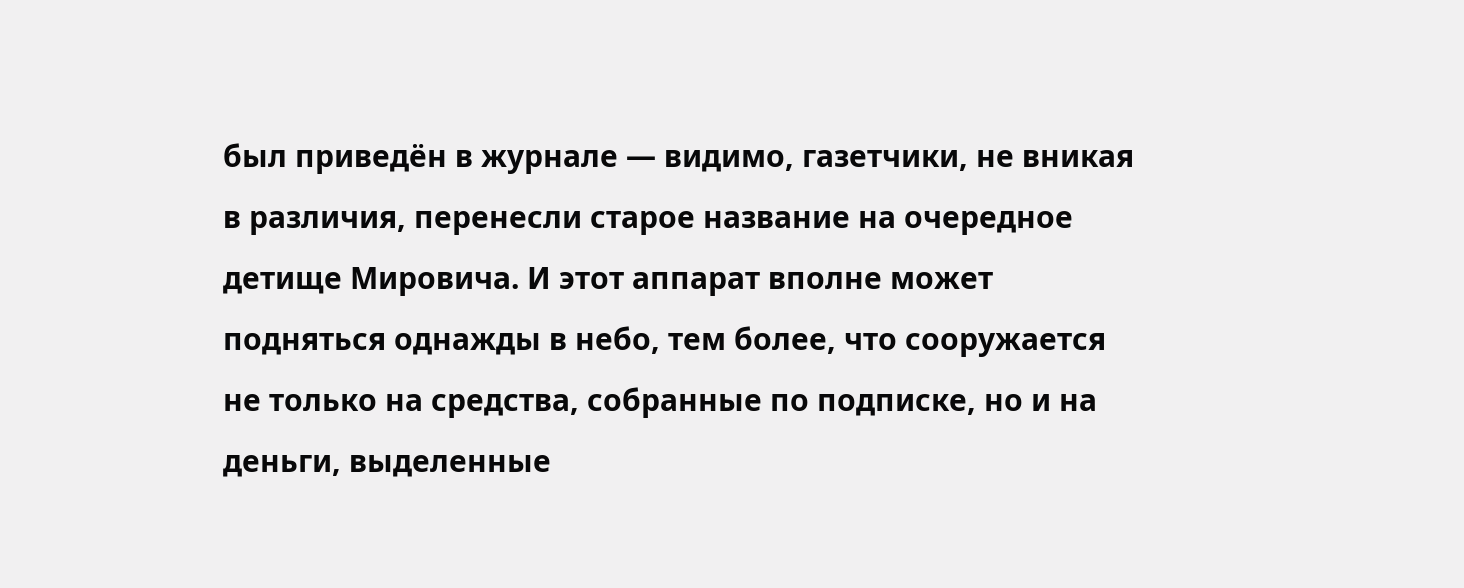был приведён в журнале — видимо, газетчики, не вникая в различия, перенесли старое название на очередное детище Мировича. И этот аппарат вполне может подняться однажды в небо, тем более, что сооружается не только на средства, собранные по подписке, но и на деньги, выделенные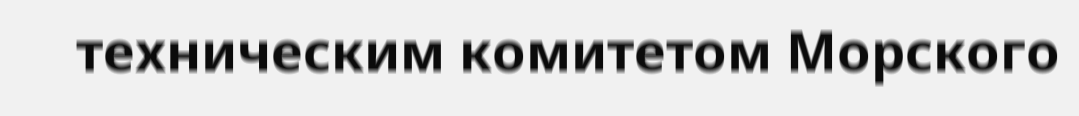техническим комитетом Морского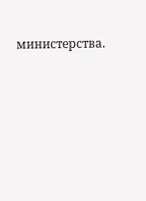министерства.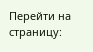Перейти на страницу: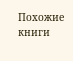Похожие книги